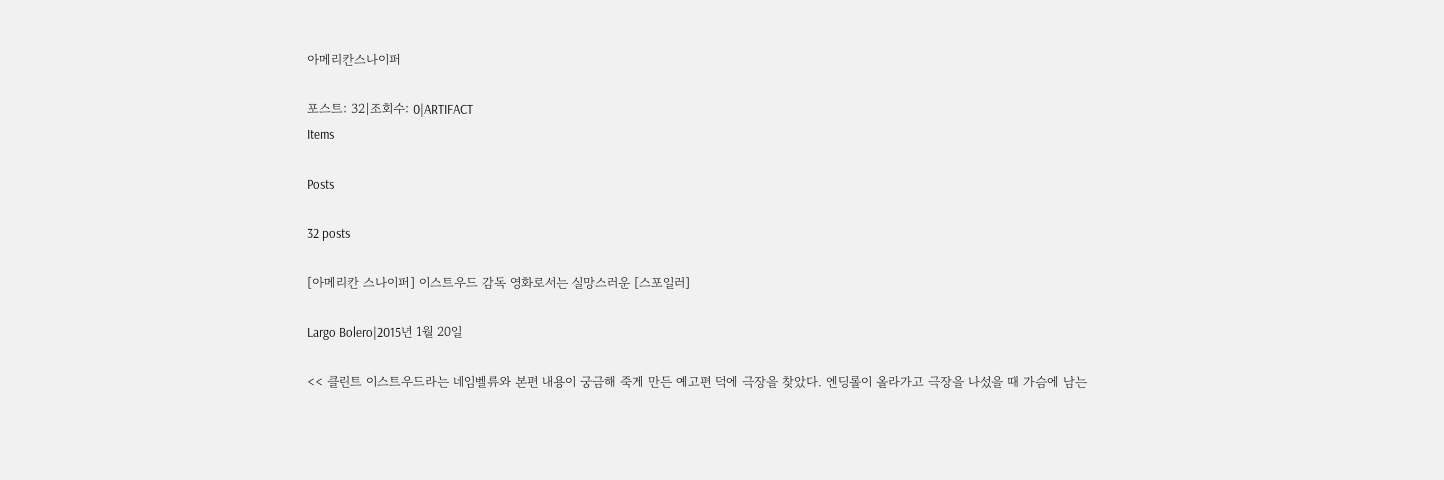아메리칸스나이퍼

포스트: 32|조회수: 0|ARTIFACT
Items

Posts

32 posts

[아메리칸 스나이퍼] 이스트우드 감독 영화로서는 실망스러운 [스포일러]

Largo Bolero|2015년 1월 20일

<< 클린트 이스트우드라는 네임벨류와 본편 내용이 궁금해 죽게 만든 예고편 덕에 극장을 찾았다. 엔딩롤이 올라가고 극장을 나섰을 때 가슴에 남는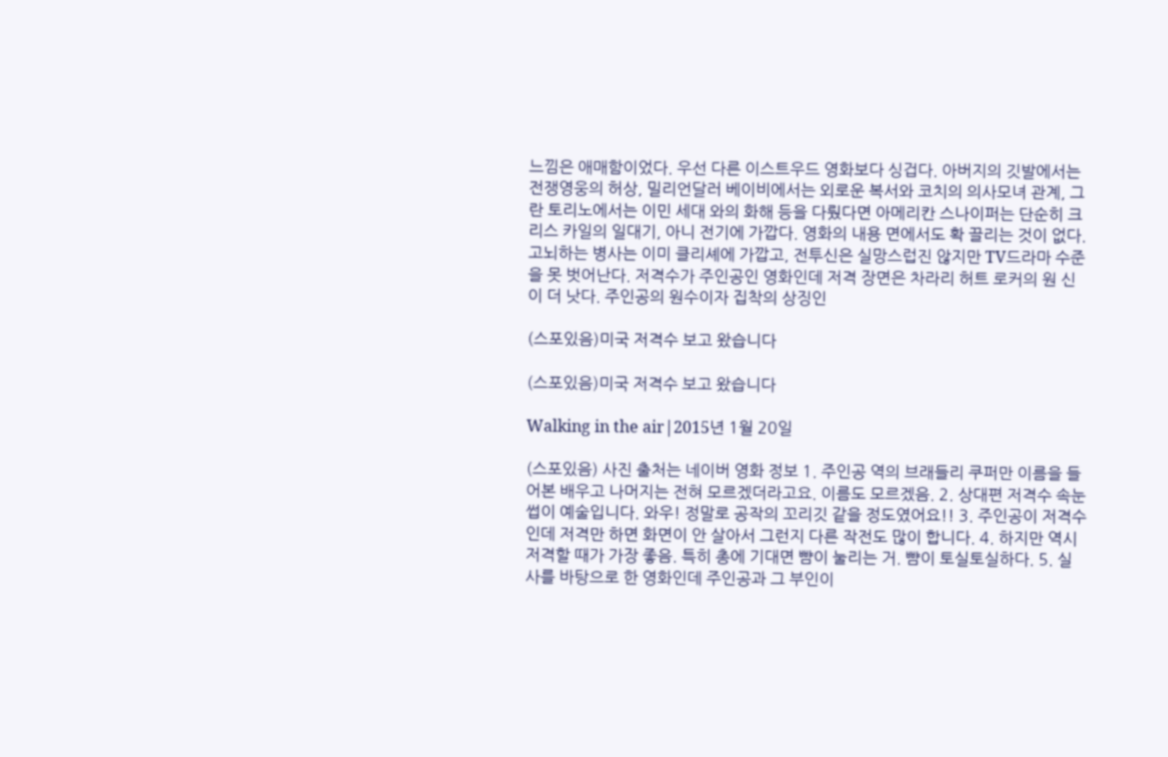느낌은 애매함이었다. 우선 다른 이스트우드 영화보다 싱겁다. 아버지의 깃발에서는 전쟁영웅의 허상, 밀리언달러 베이비에서는 외로운 복서와 코치의 의사모녀 관계, 그란 토리노에서는 이민 세대 와의 화해 등을 다뤘다면 아메리칸 스나이퍼는 단순히 크리스 카일의 일대기, 아니 전기에 가깝다. 영화의 내용 면에서도 확 끌리는 것이 없다. 고뇌하는 병사는 이미 클리셰에 가깝고, 전투신은 실망스럽진 않지만 TV드라마 수준을 못 벗어난다. 저격수가 주인공인 영화인데 저격 장면은 차라리 허트 로커의 원 신이 더 낫다. 주인공의 원수이자 집착의 상징인

(스포있음)미국 저격수 보고 왔습니다

(스포있음)미국 저격수 보고 왔습니다

Walking in the air|2015년 1월 20일

(스포있음) 사진 출처는 네이버 영화 정보 1. 주인공 역의 브래들리 쿠퍼만 이름을 들어본 배우고 나머지는 전혀 모르겠더라고요. 이름도 모르겠음. 2. 상대편 저격수 속눈썹이 예술입니다. 와우! 정말로 공작의 꼬리깃 같을 정도였어요!! 3. 주인공이 저격수인데 저격만 하면 화면이 안 살아서 그런지 다른 작전도 많이 합니다. 4. 하지만 역시 저격할 때가 가장 좋음. 특히 총에 기대면 뺨이 눌리는 거. 뺨이 토실토실하다. 5. 실사를 바탕으로 한 영화인데 주인공과 그 부인이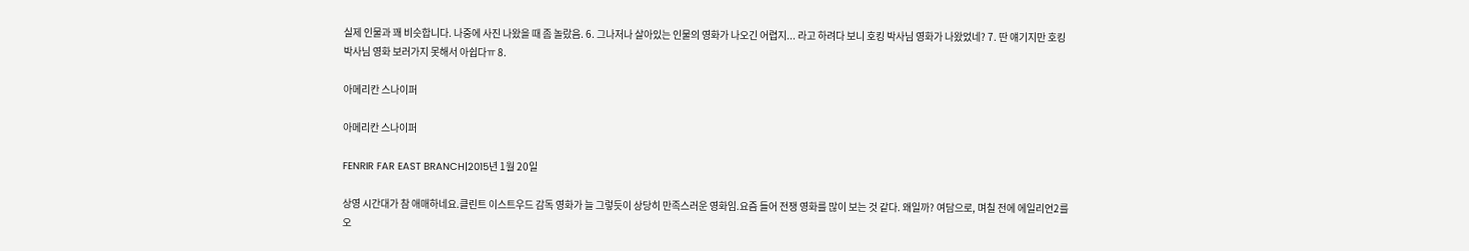실제 인물과 꽤 비슷합니다. 나중에 사진 나왔을 때 좀 놀랐음. 6. 그나저나 살아있는 인물의 영화가 나오긴 어렵지... 라고 하려다 보니 호킹 박사님 영화가 나왔었네? 7. 딴 얘기지만 호킹 박사님 영화 보러가지 못해서 아쉽다ㅠ 8.

아메리칸 스나이퍼

아메리칸 스나이퍼

FENRIR FAR EAST BRANCH|2015년 1월 20일

상영 시간대가 참 애매하네요.클린트 이스트우드 감독 영화가 늘 그렇듯이 상당히 만족스러운 영화임.요즘 들어 전쟁 영화를 많이 보는 것 같다. 왜일까? 여담으로, 며칠 전에 에일리언2를 오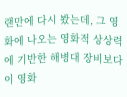랜만에 다시 봤는데, 그 영화에 나오는 영화적 상상력에 기반한 해병대 장비보다 이 영화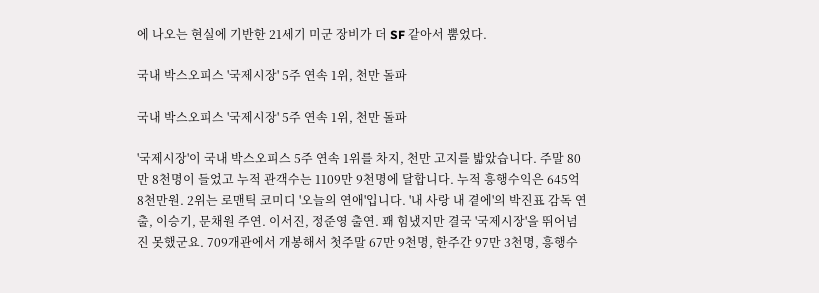에 나오는 현실에 기반한 21세기 미군 장비가 더 SF 같아서 뿜었다.

국내 박스오피스 '국제시장' 5주 연속 1위, 천만 돌파

국내 박스오피스 '국제시장' 5주 연속 1위, 천만 돌파

'국제시장'이 국내 박스오피스 5주 연속 1위를 차지, 천만 고지를 밟았습니다. 주말 80만 8천명이 들었고 누적 관객수는 1109만 9천명에 달합니다. 누적 흥행수익은 645억 8천만원. 2위는 로맨틱 코미디 '오늘의 연애'입니다. '내 사랑 내 곁에'의 박진표 감독 연출, 이승기, 문채원 주연. 이서진, 정준영 출연. 꽤 힘냈지만 결국 '국제시장'을 뛰어넘진 못했군요. 709개관에서 개봉해서 첫주말 67만 9천명, 한주간 97만 3천명, 흥행수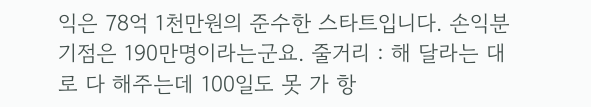익은 78억 1천만원의 준수한 스타트입니다. 손익분기점은 190만명이라는군요. 줄거리 : 해 달라는 대로 다 해주는데 100일도 못 가 항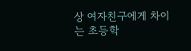상 여자친구에게 차이는 초등학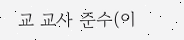교 교사 준수(이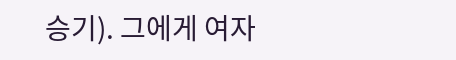승기). 그에게 여자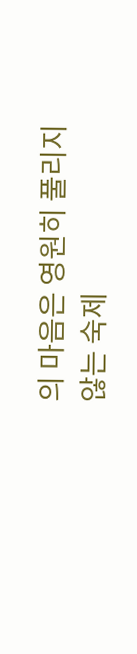의 마음은 영원히 풀리지 않는 숙제